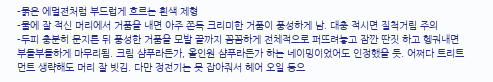-묽은 에멀젼처럼 부드럽게 흐르는 흰색 제형
-물에 잘 적신 머리에서 거품을 내면 아주 쫀득 크리미한 거품이 풍성하게 남. 대충 적시면 질척거림 주의
-두피 충분히 문지른 뒤 풍성한 거품을 모발 끝까지 꼼꼼하게 전체적으로 퍼뜨려놓고 잠깐 딴짓 하고 헹궈내면 부들부들하게 마무리됨. 크림 샴푸라든가, 올인원 샴푸라든가 하는 네이밍이었어도 인정했을 듯. 어쩌다 트리트먼트 생략해도 머리 잘 빗김. 다만 정전기는 못 잡아줘서 헤어 오일 등으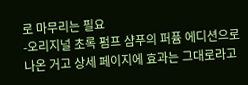로 마무리는 필요
-오리지널 초록 펌프 샴푸의 퍼퓸 에디션으로 나온 거고 상세 페이지에 효과는 그대로라고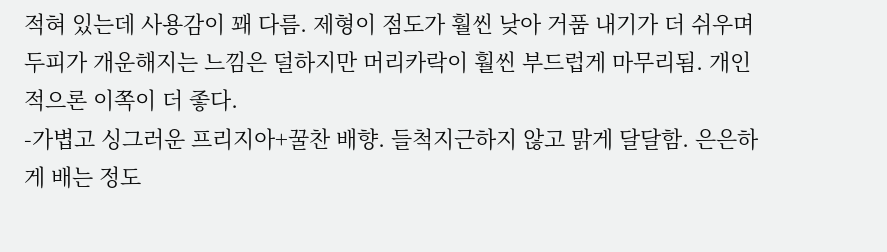적혀 있는데 사용감이 꽤 다름. 제형이 점도가 훨씬 낮아 거품 내기가 더 쉬우며 두피가 개운해지는 느낌은 덜하지만 머리카락이 훨씬 부드럽게 마무리됨. 개인적으론 이쪽이 더 좋다.
-가볍고 싱그러운 프리지아+꿀찬 배향. 들척지근하지 않고 맑게 달달함. 은은하게 배는 정도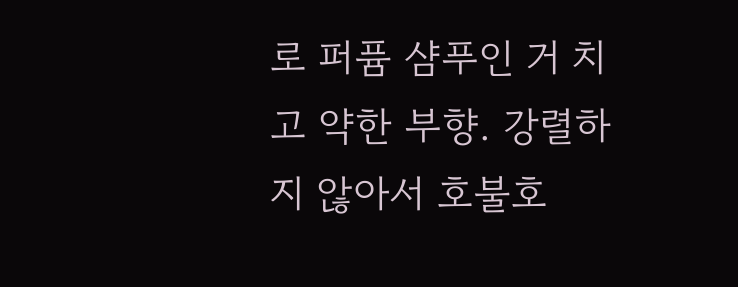로 퍼퓸 샴푸인 거 치고 약한 부향. 강렬하지 않아서 호불호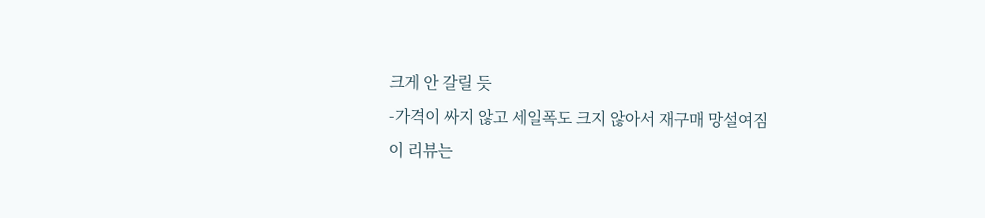크게 안 갈릴 듯
-가격이 싸지 않고 세일폭도 크지 않아서 재구매 망설여짐
이 리뷰는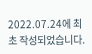2022.07.24에 최초 작성되었습니다.